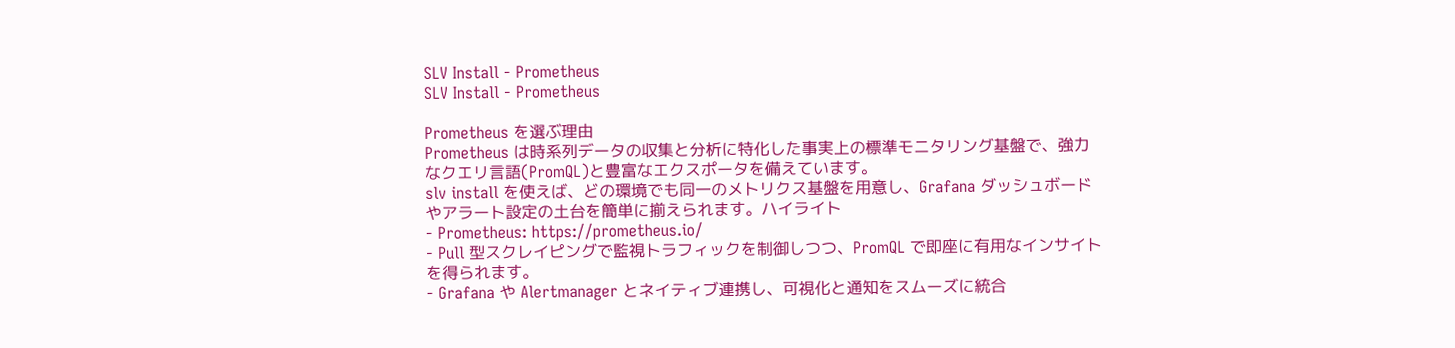SLV Install - Prometheus
SLV Install - Prometheus

Prometheus を選ぶ理由
Prometheus は時系列データの収集と分析に特化した事実上の標準モニタリング基盤で、強力なクエリ言語(PromQL)と豊富なエクスポータを備えています。
slv install を使えば、どの環境でも同一のメトリクス基盤を用意し、Grafana ダッシュボードやアラート設定の土台を簡単に揃えられます。ハイライト
- Prometheus: https://prometheus.io/
- Pull 型スクレイピングで監視トラフィックを制御しつつ、PromQL で即座に有用なインサイトを得られます。
- Grafana や Alertmanager とネイティブ連携し、可視化と通知をスムーズに統合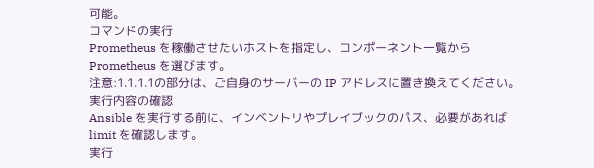可能。
コマンドの実行
Prometheus を稼働させたいホストを指定し、コンポーネント一覧から Prometheus を選びます。
注意:1.1.1.1の部分は、ご自身のサーバーの IP アドレスに置き換えてください。
実行内容の確認
Ansible を実行する前に、インベントリやプレイブックのパス、必要があれば limit を確認します。
実行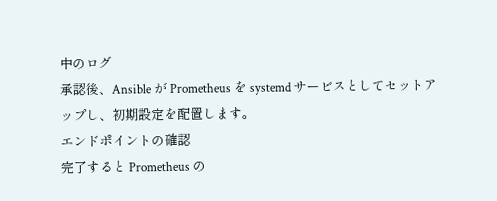中のログ
承認後、Ansible が Prometheus を systemd サービスとしてセットアップし、初期設定を配置します。
エンドポイントの確認
完了すると Prometheus の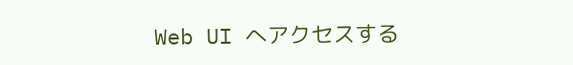Web UI へアクセスする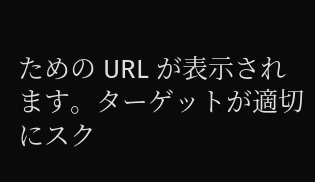ための URL が表示されます。ターゲットが適切にスク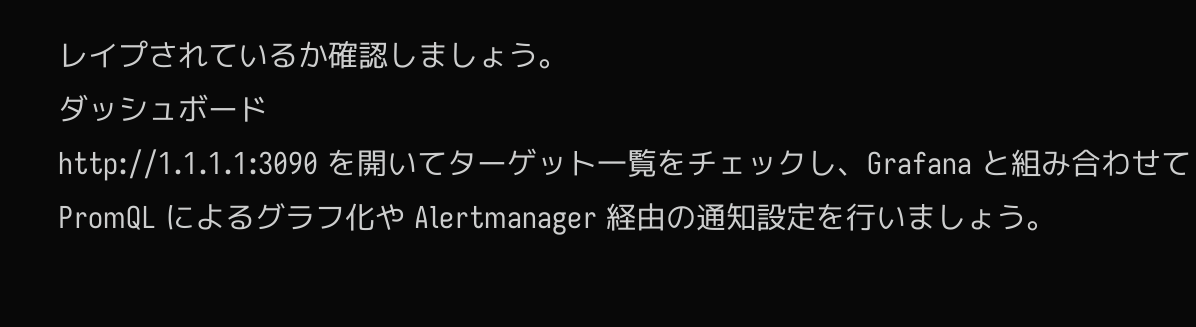レイプされているか確認しましょう。
ダッシュボード
http://1.1.1.1:3090 を開いてターゲット一覧をチェックし、Grafana と組み合わせて PromQL によるグラフ化や Alertmanager 経由の通知設定を行いましょう。